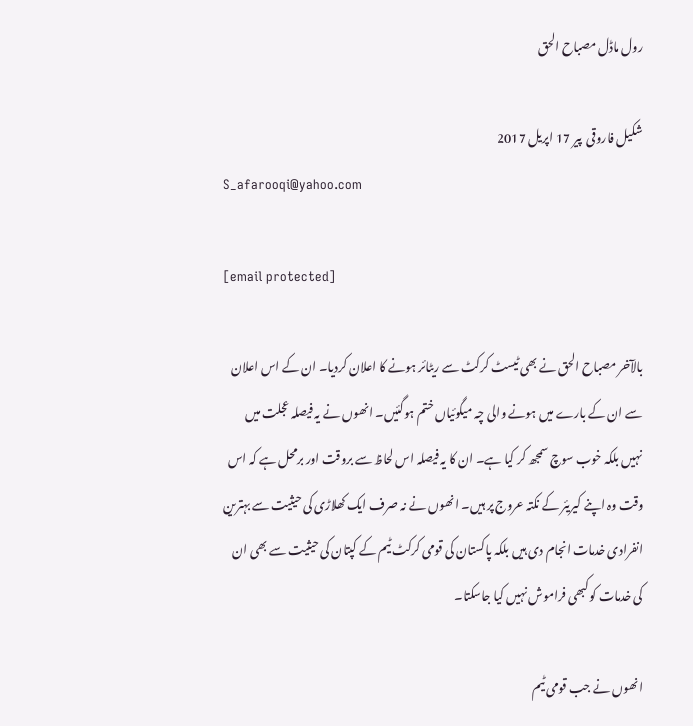رول ماڈل مصباح الحق

شکیل فاروقی  پير 17 اپريل 2017
S_afarooqi@yahoo.com

[email protected]

بالآخر مصباح الحق نے بھی ٹیسٹ کرکٹ سے ریٹائر ہونے کا اعلان کردیا۔ ان کے اس اعلان سے ان کے بارے میں ہونے والی چہ میگوئیاں ختم ہوگئیں۔ انھوں نے یہ فیصلہ عجلت میں نہیں بلکہ خوب سوچ سمجھ کر کیا ہے۔ ان کا یہ فیصلہ اس لحاظ سے بروقت اور برمحل ہے کہ اس وقت وہ اپنے کیریئر کے نکتہ عروج پر ہیں۔ انھوں نے نہ صرف ایک کھلاڑی کی حیثیت سے بہترین انفرادی خدمات انجام دی ہیں بلکہ پاکستان کی قومی کرکٹ ٹیم کے کپتان کی حیثیت سے بھی ان کی خدمات کو کبھی فراموش نہیں کیا جاسکتا۔

انھوں نے جب قومی ٹیم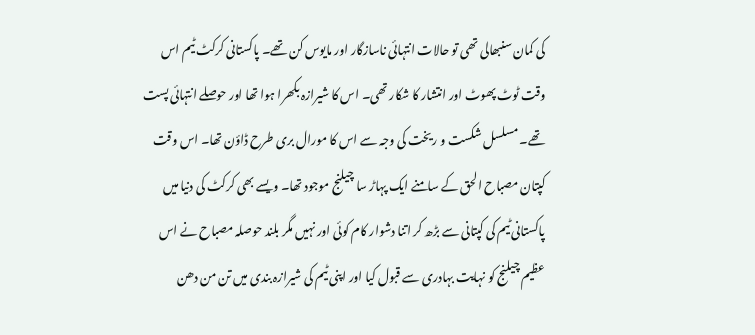کی کمان سنبھالی تھی تو حالات انتہائی ناسازگار اور مایوس کن تھے۔ پاکستانی کرکٹ ٹیم اس وقت ٹوٹ پھوٹ اور انتشار کا شکار تھی۔ اس کا شیرازہ بکھرا ہوا تھا اور حوصلے انتہائی پست تھے۔ مسلسل شکست و ریخت کی وجہ سے اس کا مورال بری طرح ڈاؤن تھا۔ اس وقت کپتان مصباح الحق کے سامنے ایک پہاڑ سا چیلنج موجود تھا۔ ویسے بھی کرکٹ کی دنیا میں پاکستانی ٹیم کی کپتانی سے بڑھ کر اتنا دشوار کام کوئی اور نہیں مگر بلند حوصلہ مصباح نے اس عظیم چیلنج کو نہایت بہادری سے قبول کیا اور اپنی ٹیم کی شیرازہ بندی میں تن من دھن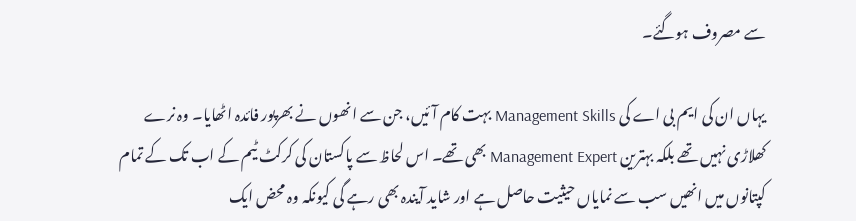سے مصروف ہوگئے۔

یہاں ان کی ایم بی اے کی Management Skills بہت کام آئیں، جن سے انھوں نے بھرپور فائدہ اٹھایا۔ وہ نرے کھلاڑی نہیں تھے بلکہ بہترین Management Expert بھی تھے۔ اس لحاظ سے پاکستان کی کرکٹ ٹیم کے اب تک کے تمام کپتانوں میں انھیں سب سے نمایاں حیثیت حاصل ہے اور شاید آیندہ بھی رہے گی کیونکہ وہ محض ایک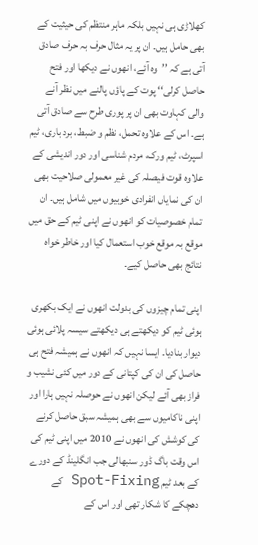کھلاڑی ہی نہیں بلکہ ماہر منتظم کی حیثیت کے بھی حامل ہیں۔ ان پر یہ مثال حرف بہ حرف صادق آتی ہے کہ ’’وہ آئے، انھوں نے دیکھا اور فتح حاصل کرلی‘‘ پوت کے پاؤں پالنے میں نظر آنے والی کہاوت بھی ان پر پوری طرح سے صادق آتی ہے۔ اس کے علاوہ تحمل، نظم و ضبط، برد باری، ٹیم اسپرٹ، ٹیم ورک، مردم شناسی اور دور اندیشی کے علاوہ قوت فیصلہ کی غیر معمولی صلاحیت بھی ان کی نمایاں انفرادی خوبیوں میں شامل ہیں۔ ان تمام خصوصیات کو انھوں نے اپنی ٹیم کے حق میں موقع بہ موقع خوب استعمال کیا اور خاطر خواہ نتائج بھی حاصل کیے۔

اپنی تمام چیزوں کی بدولت انھوں نے ایک بکھری ہوئی ٹیم کو دیکھتے ہی دیکھتے سیسہ پلائی ہوئی دیوار بنادیا۔ ایسا نہیں کہ انھوں نے ہمیشہ فتح ہی حاصل کی ان کی کپتانی کے دور میں کئی نشیب و فراز بھی آئے لیکن انھوں نے حوصلہ نہیں ہارا اور اپنی ناکامیوں سے بھی ہمیشہ سبق حاصل کرنے کی کوشش کی انھوں نے 2010 میں اپنی ٹیم کی اس وقت باگ ڈور سنبھالی جب انگلینڈ کے دورے کے بعد ٹیم Spot-Fixing کے دھچکے کا شکار تھی اور اس کے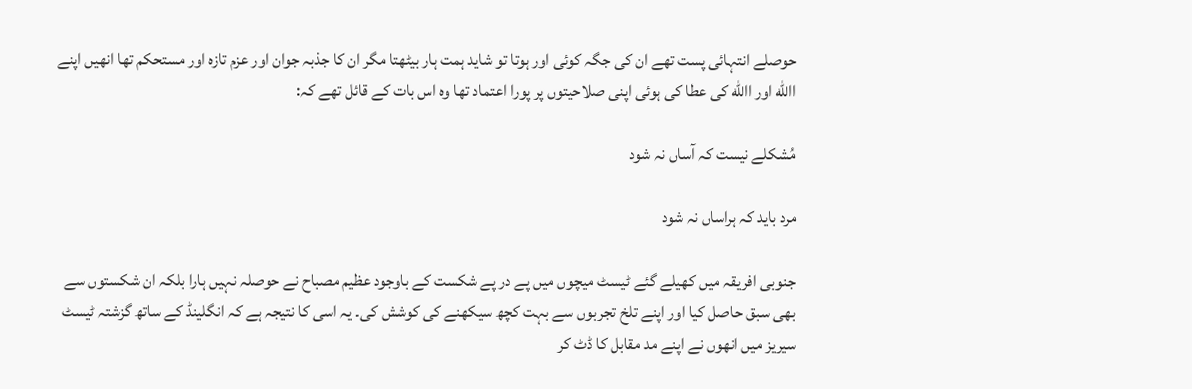حوصلے انتہائی پست تھے ان کی جگہ کوئی اور ہوتا تو شاید ہمت ہار بیٹھتا مگر ان کا جذبہ جوان اور عزم تازہ اور مستحکم تھا انھیں اپنے االله اور االله کی عطا کی ہوئی اپنی صلاحیتوں پر پورا اعتماد تھا وہ اس بات کے قائل تھے کہ:

مُشکلے نیست کہ آساں نہ شود

مرد باید کہ ہراساں نہ شود

جنوبی افریقہ میں کھیلے گئے ٹیسٹ میچوں میں پے در پے شکست کے باوجود عظیم مصباح نے حوصلہ نہیں ہارا بلکہ ان شکستوں سے بھی سبق حاصل کیا اور اپنے تلخ تجربوں سے بہت کچھ سیکھنے کی کوشش کی۔ یہ اسی کا نتیجہ ہے کہ انگلینڈ کے ساتھ گزشتہ ٹیسٹ سیریز میں انھوں نے اپنے مد مقابل کا ڈٹ کر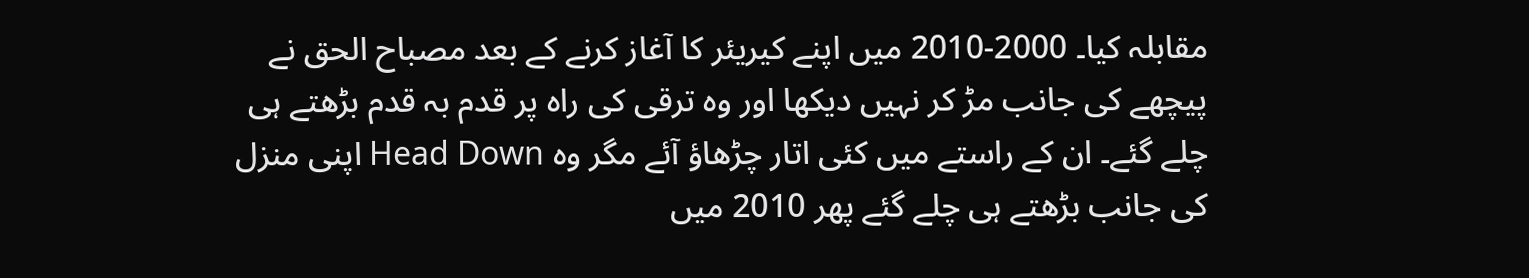مقابلہ کیا۔ 2000-2010 میں اپنے کیریئر کا آغاز کرنے کے بعد مصباح الحق نے پیچھے کی جانب مڑ کر نہیں دیکھا اور وہ ترقی کی راہ پر قدم بہ قدم بڑھتے ہی چلے گئے۔ ان کے راستے میں کئی اتار چڑھاؤ آئے مگر وہ Head Down اپنی منزل کی جانب بڑھتے ہی چلے گئے پھر 2010 میں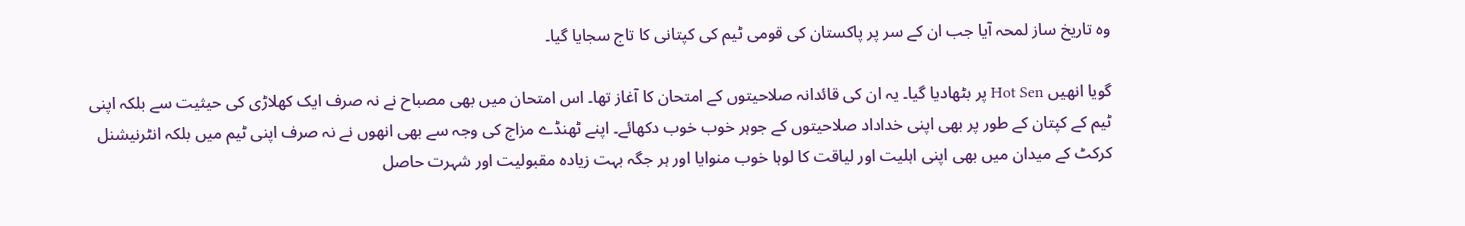وہ تاریخ ساز لمحہ آیا جب ان کے سر پر پاکستان کی قومی ٹیم کی کپتانی کا تاج سجایا گیا۔

گویا انھیں Hot Sen پر بٹھادیا گیا۔ یہ ان کی قائدانہ صلاحیتوں کے امتحان کا آغاز تھا۔ اس امتحان میں بھی مصباح نے نہ صرف ایک کھلاڑی کی حیثیت سے بلکہ اپنی ٹیم کے کپتان کے طور پر بھی اپنی خداداد صلاحیتوں کے جوہر خوب خوب دکھائے۔ اپنے ٹھنڈے مزاج کی وجہ سے بھی انھوں نے نہ صرف اپنی ٹیم میں بلکہ انٹرنیشنل کرکٹ کے میدان میں بھی اپنی اہلیت اور لیاقت کا لوہا خوب منوایا اور ہر جگہ بہت زیادہ مقبولیت اور شہرت حاصل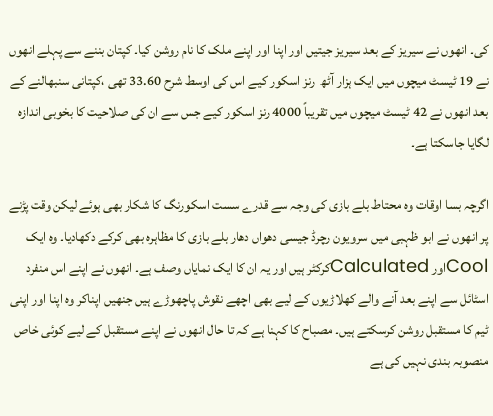کی۔ انھوں نے سیریز کے بعد سیریز جیتیں اور اپنا اور اپنے ملک کا نام روشن کیا۔ کپتان بننے سے پہلے انھوں نے 19 ٹیسٹ میچوں میں ایک ہزار آٹھ  رنز اسکور کیے اس کی اوسط شرح 33.60 تھی ،کپتانی سنبھالنے کے بعد انھوں نے 42 ٹیسٹ میچوں میں تقریباً 4000 رنز اسکور کیے جس سے ان کی صلاحیت کا بخوبی اندازہ لگایا جاسکتا ہے۔

اگرچہ بسا اوقات وہ محتاط بلے بازی کی وجہ سے قدرے سست اسکورنگ کا شکار بھی ہوئے لیکن وقت پڑنے پر انھوں نے ابو ظہبی میں سرویون رچرڈ جیسی دھواں دھار بلے بازی کا مظاہرہ بھی کرکے دکھادیا۔ وہ ایک Coolاور Calculatedکرکٹر ہیں اور یہ ان کا ایک نمایاں وصف ہے۔ انھوں نے اپنے اس منفرد اسٹائل سے اپنے بعد آنے والے کھلاڑیوں کے لیے بھی اچھے نقوش پاچھوڑے ہیں جنھیں اپناکر وہ اپنا اور اپنی ٹیم کا مستقبل روشن کرسکتے ہیں۔ مصباح کا کہنا ہے کہ تا حال انھوں نے اپنے مستقبل کے لیے کوئی خاص منصوبہ بندی نہیں کی ہے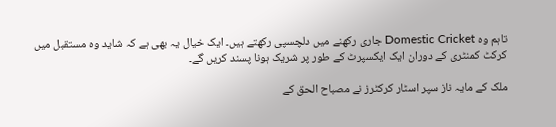تاہم وہ Domestic Cricket جاری رکھنے میں دلچسپی رکھتے ہیں۔ ایک خیال یہ بھی ہے کہ شاید وہ مستقبل میں کرکٹ کمنٹری کے دوران ایک ایکسپرٹ کے طور پر شریک ہونا پسند کریں گے۔

ملک کے مایہ ناز سپر اسٹار کرکٹرز نے مصباح الحق کے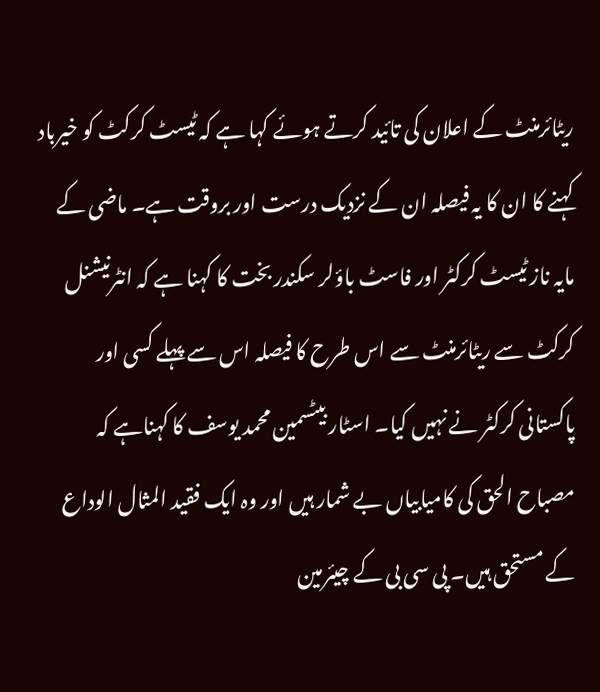ریٹائرمنٹ کے اعلان کی تائید کرتے ہوئے کہا ہے کہ ٹیسٹ کرکٹ کو خیرباد کہنے کا ان کا یہ فیصلہ ان کے نزدیک درست اور بروقت ہے۔ ماضی کے مایہ ناز ٹیسٹ کرکٹر اور فاسٹ باؤلر سکندر بخت کا کہنا ہے کہ انٹرنیشنل کرکٹ سے ریٹائرمنٹ سے اس طرح کا فیصلہ اس سے پہلے کسی اور پاکستانی کرکٹر نے نہیں کیا۔ اسٹار بیٹسمین محمد یوسف کا کہناہے کہ مصباح الحق کی کامیابیاں بے شمار ہیں اور وہ ایک فقید المثال الوداع کے مستحق ہیں۔ پی سی بی کے چیئرمین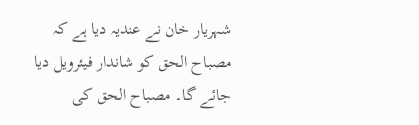شہریار خان نے عندیہ دیا ہے کہ مصباح الحق کو شاندار فیئرویل دیا جائے گا۔ مصباح الحق کی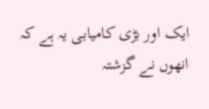ایک اور بڑی کامیابی یہ ہے کہ انھوں نے گزشتہ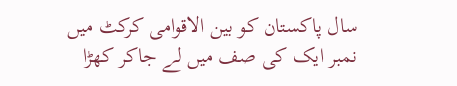سال پاکستان کو بین الاقوامی کرکٹ میں نمبر ایک کی صف میں لے جاکر کھڑا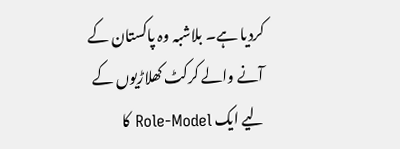کردیا ہے۔ بلاشبہ وہ پاکستان کے آنے والے کرکٹ کھلاڑیوں کے لیے ایک Role-Model کا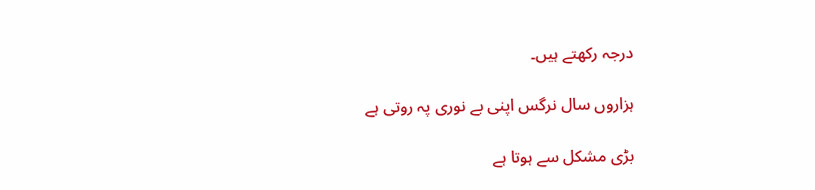درجہ رکھتے ہیں۔

ہزاروں سال نرگس اپنی بے نوری پہ روتی ہے

بڑی مشکل سے ہوتا ہے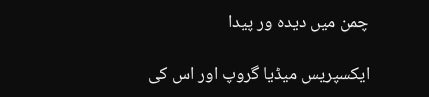چمن میں دیدہ ور پیدا

ایکسپریس میڈیا گروپ اور اس کی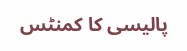پالیسی کا کمنٹس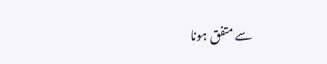سے متفق ہونا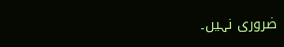ضروری نہیں۔